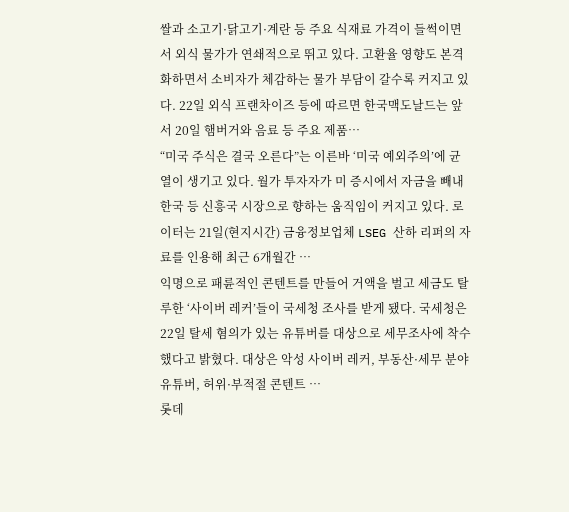쌀과 소고기·닭고기·계란 등 주요 식재료 가격이 들썩이면서 외식 물가가 연쇄적으로 뛰고 있다. 고환율 영향도 본격화하면서 소비자가 체감하는 물가 부담이 갈수록 커지고 있다. 22일 외식 프랜차이즈 등에 따르면 한국맥도날드는 앞서 20일 햄버거와 음료 등 주요 제품…
“미국 주식은 결국 오른다”는 이른바 ‘미국 예외주의’에 균열이 생기고 있다. 월가 투자자가 미 증시에서 자금을 빼내 한국 등 신흥국 시장으로 향하는 움직임이 커지고 있다. 로이터는 21일(현지시간) 금융정보업체 LSEG 산하 리퍼의 자료를 인용해 최근 6개월간 …
익명으로 패륜적인 콘텐트를 만들어 거액을 벌고 세금도 탈루한 ‘사이버 레커’들이 국세청 조사를 받게 됐다. 국세청은 22일 탈세 혐의가 있는 유튜버를 대상으로 세무조사에 착수했다고 밝혔다. 대상은 악성 사이버 레커, 부동산·세무 분야 유튜버, 허위·부적절 콘텐트 …
롯데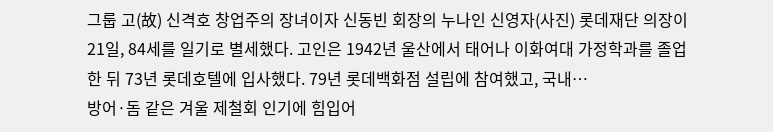그룹 고(故) 신격호 창업주의 장녀이자 신동빈 회장의 누나인 신영자(사진) 롯데재단 의장이 21일, 84세를 일기로 별세했다. 고인은 1942년 울산에서 태어나 이화여대 가정학과를 졸업한 뒤 73년 롯데호텔에 입사했다. 79년 롯데백화점 설립에 참여했고, 국내…
방어·돔 같은 겨울 제철회 인기에 힘입어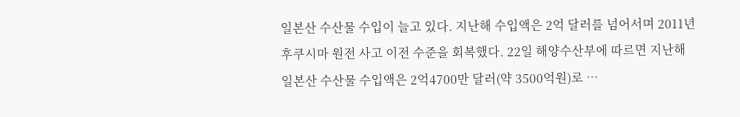일본산 수산물 수입이 늘고 있다. 지난해 수입액은 2억 달러를 넘어서며 2011년 후쿠시마 원전 사고 이전 수준을 회복했다. 22일 해양수산부에 따르면 지난해 일본산 수산물 수입액은 2억4700만 달러(약 3500억원)로 …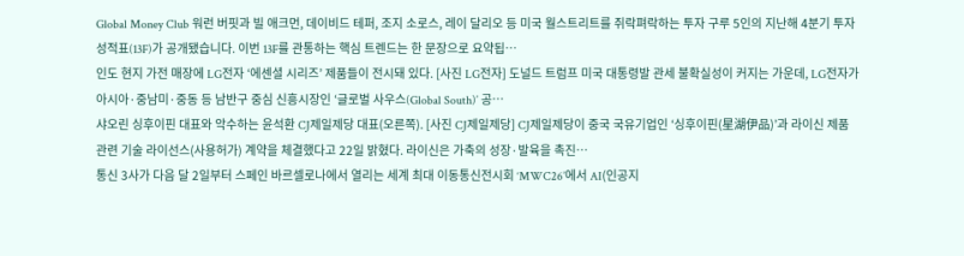Global Money Club 워런 버핏과 빌 애크먼, 데이비드 테퍼, 조지 소로스, 레이 달리오 등 미국 월스트리트를 쥐락펴락하는 투자 구루 5인의 지난해 4분기 투자 성적표(13F)가 공개됐습니다. 이번 13F를 관통하는 핵심 트렌드는 한 문장으로 요약됩…
인도 현지 가전 매장에 LG전자 ‘에센셜 시리즈’ 제품들이 전시돼 있다. [사진 LG전자] 도널드 트럼프 미국 대통령발 관세 불확실성이 커지는 가운데, LG전자가 아시아·중남미·중동 등 남반구 중심 신흥시장인 ‘글로벌 사우스(Global South)’ 공…
샤오린 싱후이핀 대표와 악수하는 윤석환 CJ제일제당 대표(오른쪽). [사진 CJ제일제당] CJ제일제당이 중국 국유기업인 ‘싱후이핀(星湖伊品)’과 라이신 제품 관련 기술 라이선스(사용허가) 계약을 체결했다고 22일 밝혔다. 라이신은 가축의 성장·발육을 촉진…
통신 3사가 다음 달 2일부터 스페인 바르셀로나에서 열리는 세계 최대 이동통신전시회 ‘MWC26’에서 AI(인공지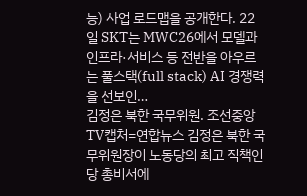능) 사업 로드맵을 공개한다. 22일 SKT는 MWC26에서 모델과 인프라·서비스 등 전반을 아우르는 풀스택(full stack) AI 경쟁력을 선보인…
김정은 북한 국무위원. 조선중앙TV캡처=연합뉴스 김정은 북한 국무위원장이 노동당의 최고 직책인 당 총비서에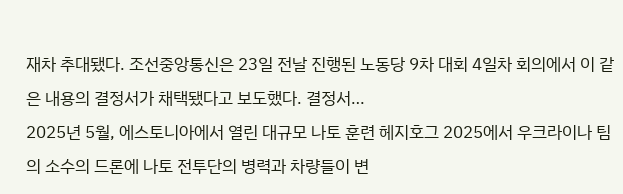재차 추대됐다. 조선중앙통신은 23일 전날 진행된 노동당 9차 대회 4일차 회의에서 이 같은 내용의 결정서가 채택됐다고 보도했다. 결정서…
2025년 5월, 에스토니아에서 열린 대규모 나토 훈련 헤지호그 2025에서 우크라이나 팀의 소수의 드론에 나토 전투단의 병력과 차량들이 변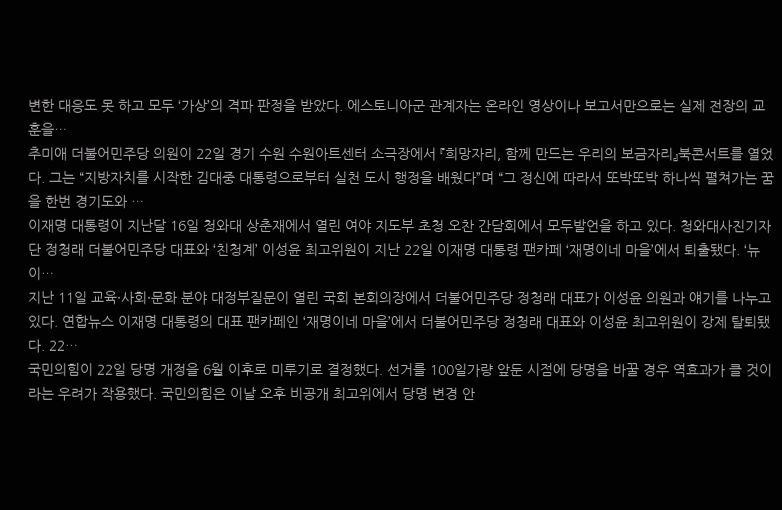변한 대응도 못 하고 모두 ‘가상’의 격파 판정을 받았다. 에스토니아군 관계자는 온라인 영상이나 보고서만으로는 실제 전장의 교훈을…
추미애 더불어민주당 의원이 22일 경기 수원 수원아트센터 소극장에서 『희망자리, 함께 만드는 우리의 보금자리』북콘서트를 열었다. 그는 “지방자치를 시작한 김대중 대통령으로부터 실천 도시 행정을 배웠다”며 “그 정신에 따라서 또박또박 하나씩 펼쳐가는 꿈을 한번 경기도와 …
이재명 대통령이 지난달 16일 청와대 상춘재에서 열린 여야 지도부 초청 오찬 간담회에서 모두발언을 하고 있다. 청와대사진기자단 정청래 더불어민주당 대표와 ‘친청계’ 이성윤 최고위원이 지난 22일 이재명 대통령 팬카페 ‘재명이네 마을’에서 퇴출됐다. ‘뉴이…
지난 11일 교육·사회·문화 분야 대정부질문이 열린 국회 본회의장에서 더불어민주당 정청래 대표가 이성윤 의원과 얘기를 나누고 있다. 연합뉴스 이재명 대통령의 대표 팬카페인 ‘재명이네 마을’에서 더불어민주당 정청래 대표와 이성윤 최고위원이 강제 탈퇴됐다. 22…
국민의힘이 22일 당명 개정을 6월 이후로 미루기로 결정했다. 선거를 100일가량 앞둔 시점에 당명을 바꿀 경우 역효과가 클 것이라는 우려가 작용했다. 국민의힘은 이날 오후 비공개 최고위에서 당명 변경 안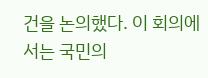건을 논의했다. 이 회의에서는 국민의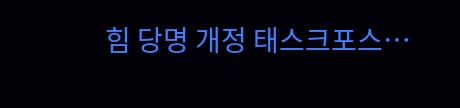힘 당명 개정 태스크포스…